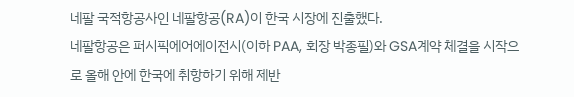네팔 국적항공사인 네팔항공(RA)이 한국 시장에 진출했다.
네팔항공은 퍼시픽에어에이전시(이하 PAA, 회장 박종필)와 GSA계약 체결을 시작으로 올해 안에 한국에 취항하기 위해 제반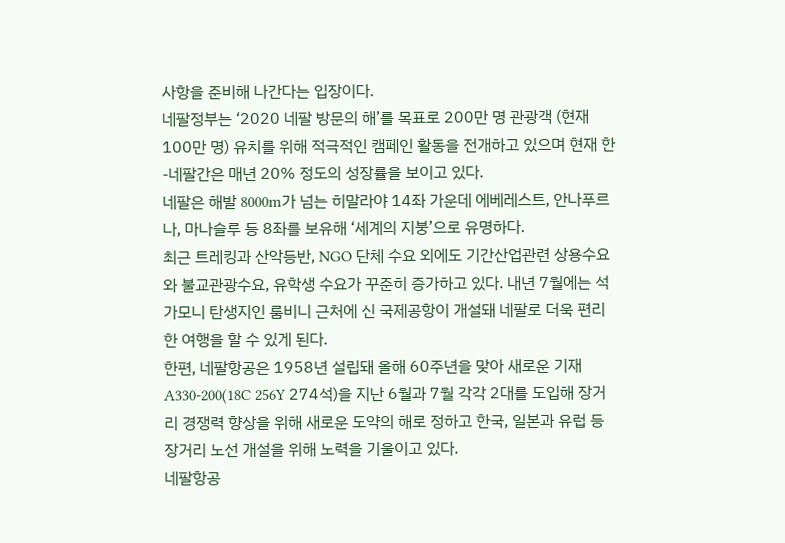사항을 준비해 나간다는 입장이다.
네팔정부는 ‘2020 네팔 방문의 해’를 목표로 200만 명 관광객 (현재 100만 명) 유치를 위해 적극적인 캠페인 활동을 전개하고 있으며 현재 한-네팔간은 매년 20% 정도의 성장률을 보이고 있다.
네팔은 해발 8000m가 넘는 히말라야 14좌 가운데 에베레스트, 안나푸르나, 마나슬루 등 8좌를 보유해 ‘세계의 지붕’으로 유명하다.
최근 트레킹과 산악등반, NGO 단체 수요 외에도 기간산업관련 상용수요와 불교관광수요, 유학생 수요가 꾸준히 증가하고 있다. 내년 7월에는 석가모니 탄생지인 룸비니 근처에 신 국제공항이 개설돼 네팔로 더욱 편리한 여행을 할 수 있게 된다.
한편, 네팔항공은 1958년 설립돼 올해 60주년을 맞아 새로운 기재 A330-200(18C 256Y 274석)을 지난 6월과 7월 각각 2대를 도입해 장거리 경쟁력 향상을 위해 새로운 도약의 해로 정하고 한국, 일본과 유럽 등 장거리 노선 개설을 위해 노력을 기울이고 있다.
네팔항공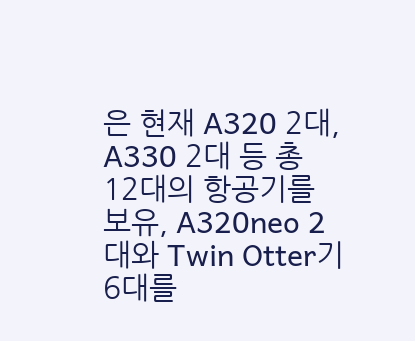은 현재 A320 2대, A330 2대 등 총 12대의 항공기를 보유, A320neo 2대와 Twin Otter기 6대를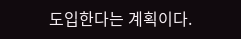도입한다는 계획이다.